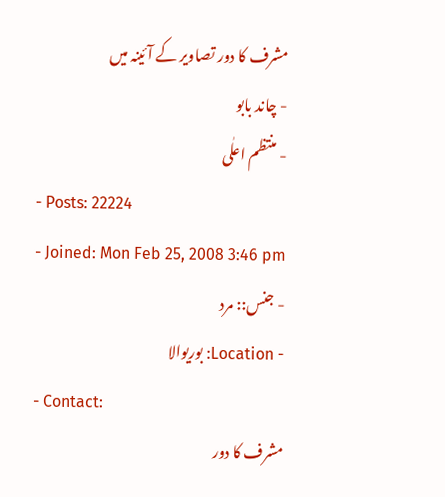مشرف کا دور تصاویر کے آئینہ میں
- چاند بابو
- منتظم اعلٰی
- Posts: 22224
- Joined: Mon Feb 25, 2008 3:46 pm
- جنس:: مرد
- Location: بوریوالا
- Contact:
مشرف کا دور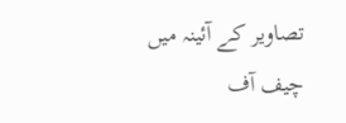تصاویر کے آئینہ میں
چیف آف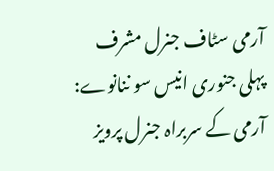آرمی سٹاف جنرل مشرف
پہلی جنوری انیس سو ننانوے:
آرمی کے سربراہ جنرل پرویز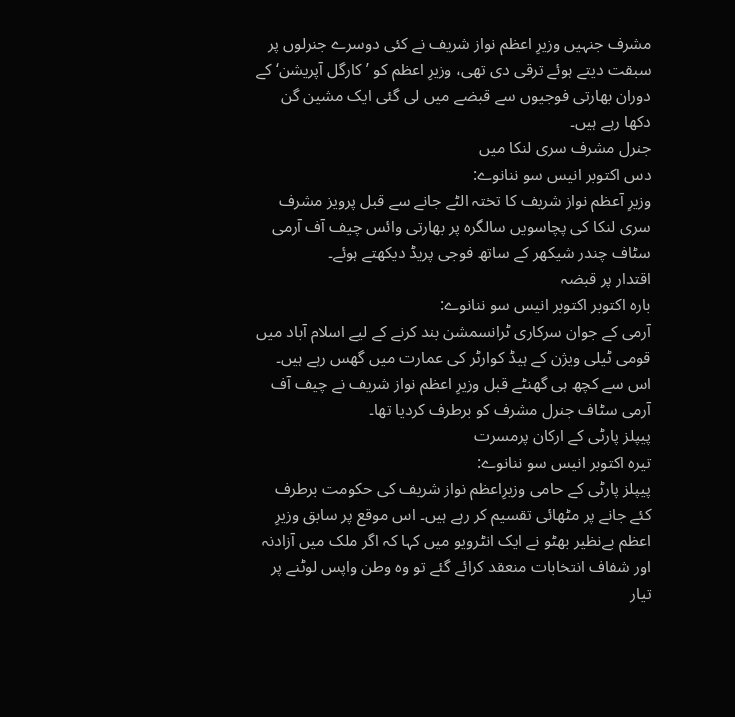مشرف جنہیں وزیرِ اعظم نواز شریف نے کئی دوسرے جنرلوں پر سبقت دیتے ہوئے ترقی دی تھی، وزیرِ اعظم کو ’ کارگل آپریشن‘ کے دوران بھارتی فوجیوں سے قبضے میں لی گئی ایک مشین گن دکھا رہے ہیں۔
جنرل مشرف سری لنکا میں
دس اکتوبر انیس سو ننانوے:
وزیرِ آعظم نواز شریف کا تختہ الٹے جانے سے قبل پرویز مشرف سری لنکا کی پچاسویں سالگرہ پر بھارتی وائس چیف آف آرمی سٹاف چندر شیکھر کے ساتھ فوجی پریڈ دیکھتے ہوئے۔
اقتدار پر قبضہ
بارہ اکتوبر اکتوبر انیس سو ننانوے:
آرمی کے جوان سرکاری ٹرانسمشن بند کرنے کے لیے اسلام آباد میں قومی ٹیلی ویژن کے ہیڈ کوارٹر کی عمارت میں گھس رہے ہیں۔ اس سے کچھ ہی گھنٹے قبل وزیرِ اعظم نواز شریف نے چیف آف آرمی سٹاف جنرل مشرف کو برطرف کردیا تھا۔
پیپلز پارٹی کے ارکان پرمسرت
تیرہ اکتوبر انیس سو ننانوے:
پیپلز پارٹی کے حامی وزیرِاعظم نواز شریف کی حکومت برطرف کئے جانے پر مٹھائی تقسیم کر رہے ہیں۔ اس موقع پر سابق وزیرِ اعظم بےنظیر بھٹو نے ایک انٹرویو میں کہا کہ اگر ملک میں آزادنہ اور شفاف انتخابات منعقد کرائے گئے تو وہ وطن واپس لوٹنے پر تیار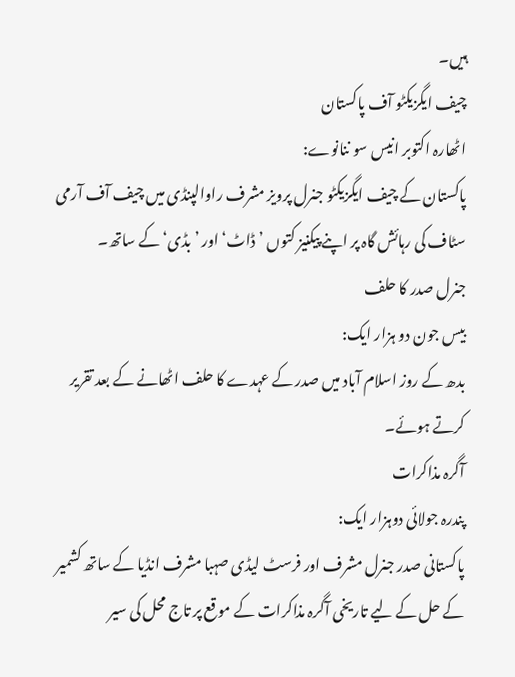ہیں۔
چیف ایگزیکٹو آف پاکستان
اٹھارہ اکتوبر انیس سو ننانوے:
پاکستان کے چیف ایگزیکٹو جنرل پرویز مشرف راوالپنڈی میں چیف آف آرمی سٹاف کی رہائش گاہ پر اپنے پیکنیز کتوں ’ڈاٹ‘ اور ’بڈی‘ کے ساتھ۔
جنرل صدر کا حلف
بیس جون دو ہزار ایک:
بدھ کے روز اسلام آباد میں صدر کے عہدے کا حلف اٹھانے کے بعد تقریر کرتے ہوئے۔
آگرہ مذاکرات
پندرہ جولائی دوہزار ایک:
پاکستانی صدر جنرل مشرف اور فرسٹ لیڈی صہبا مشرف انڈیا کے ساتھ کشمیر کے حل کے لیے تاریخی آگرہ مذاکرات کے موقع پر تاج محل کی سیر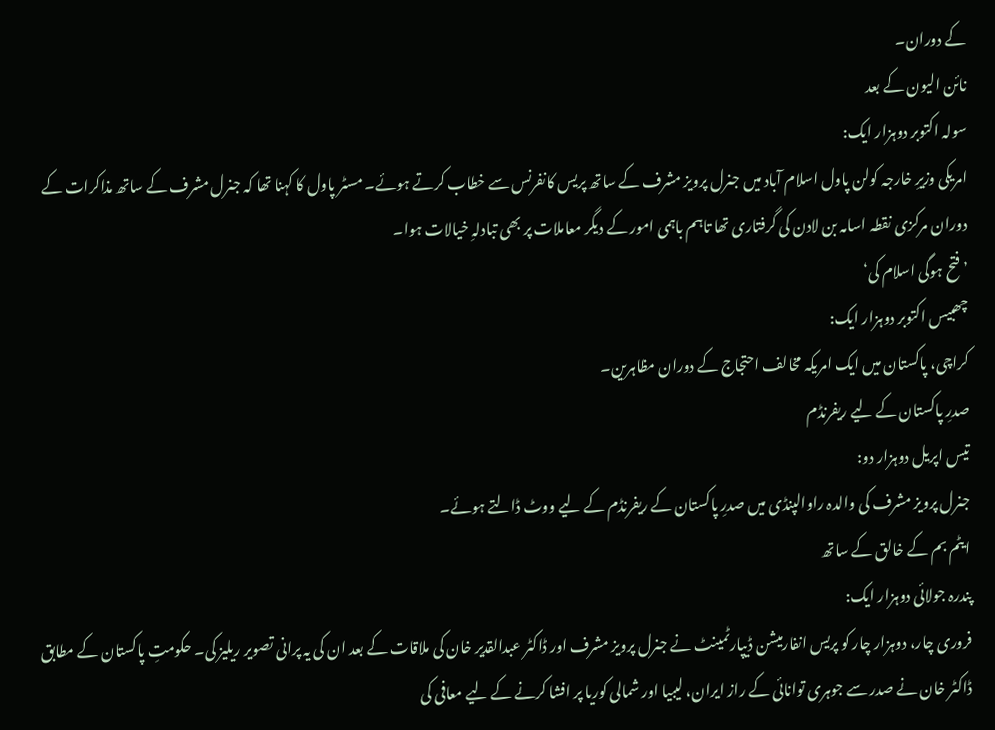کے دوران۔
نائن الیون کے بعد
سولہ اکتوبر دوہزار ایک:
امریکی وزیرِ خارجہ کولن پاول اسلام آباد میں جنرل پرویز مشرف کے ساتھ پریس کانفرنس سے خطاب کرتے ہوئے۔ مسٹر پاول کا کہنا تھا کہ جنرل مشرف کے ساتھ مذاکرات کے دوران مرکزی نقطہ اسامہ بن لادن کی گرفتاری تھا تاہم باہمی امور کے دیگر معاملات پر بھی تبادلہِ خیالات ہوا۔
’فتح ہوگی اسلام کی‘
چھبیس اکتوبر دوہزار ایک:
کراچی، پاکستان میں ایک امریکہ مخالف احتجاج کے دوران مظاہرین۔
صدرِ پاکستان کے لیے ریفرنڈم
تیس اپریل دوہزار دو:
جنرل پرویز مشرف کی والدہ راوالپنڈی میں صدرِ پاکستان کے ریفرنڈم کے لیے ووٹ ڈالتے ہوئے۔
ایٹم بم کے خالق کے ساتھ
پندرہ جولائی دوہزار ایک:
فروری چار، دوہزار چار کو پریس انفارمیشن ڈیپارٹمینٹ نے جنرل پرویز مشرف اور ڈاکٹر عبدالقدیر خان کی ملاقات کے بعد ان کی یہ پرانی تصویر ریلیز کی۔ حکومتِ پاکستان کے مطابق ڈاکٹر خان نے صدر سے جوہری توانائی کے راز ایران، لیبیا اور شمالی کوریا پر افشا کرنے کے لیے معافی کی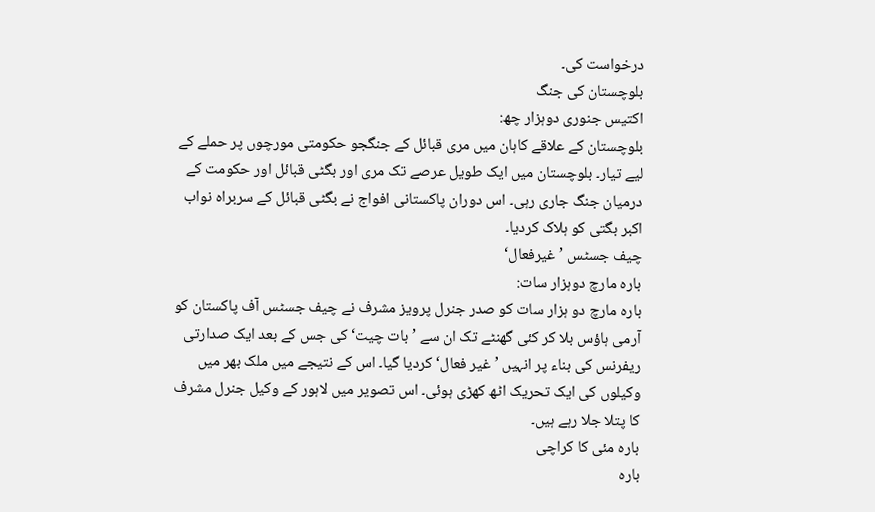درخواست کی۔
بلوچستان کی جنگ
اکتیس جنوری دوہزار چھ:
بلوچستان کے علاقے کاہان میں مری قبائل کے جنگجو حکومتی مورچوں پر حملے کے لیے تیار۔ بلوچستان میں ایک طویل عرصے تک مری اور بگٹی قبائل اور حکومت کے درمیان جنگ جاری رہی۔ اس دوران پاکستانی افواج نے بگٹی قبائل کے سربراہ نواب اکبر بگتی کو ہلاک کردیا۔
چیف جسٹس ’غیرفعال‘
بارہ مارچ دوہزار سات:
بارہ مارچ دو ہزار سات کو صدر جنرل پرویز مشرف نے چیف جسٹس آف پاکستان کو آرمی ہاؤس بلا کر کئی گھنٹے تک ان سے ’بات چیت‘ کی جس کے بعد ایک صدارتی ریفرنس کی بناء پر انہیں ’غیر فعال‘ کردیا گیا۔ اس کے نتیجے میں ملک بھر میں وکیلوں کی ایک تحریک اٹھ کھڑی ہوئی۔ اس تصویر میں لاہور کے وکیل جنرل مشرف کا پتلا جلا رہے ہیں۔
بارہ مئی کا کراچی
بارہ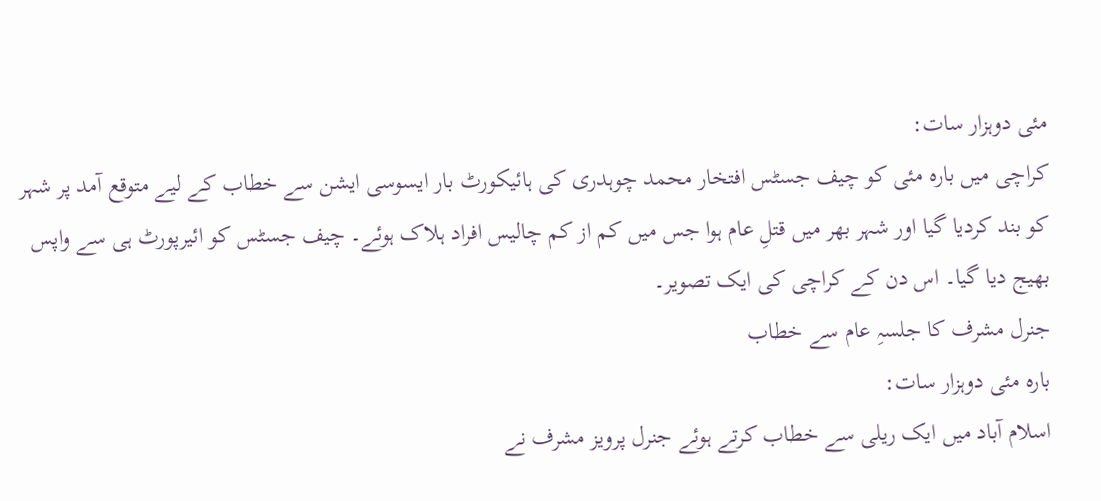مئی دوہزار سات:
کراچی میں بارہ مئی کو چیف جسٹس افتخار محمد چوہدری کی ہائیکورٹ بار ایسوسی ایشن سے خطاب کے لیے متوقع آمد پر شہر کو بند کردیا گیا اور شہر بھر میں قتلِ عام ہوا جس میں کم از کم چالیس افراد ہلاک ہوئے۔ چیف جسٹس کو ائیرپورٹ ہی سے واپس بھیج دیا گیا۔ اس دن کے کراچی کی ایک تصویر۔
جنرل مشرف کا جلسہِ عام سے خطاب
بارہ مئی دوہزار سات:
اسلام آباد میں ایک ریلی سے خطاب کرتے ہوئے جنرل پرویز مشرف نے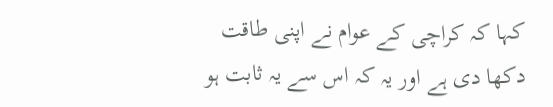کہا کہ کراچی کے عوام نے اپنی طاقت دکھا دی ہے اور یہ کہ اس سے یہ ثابت ہو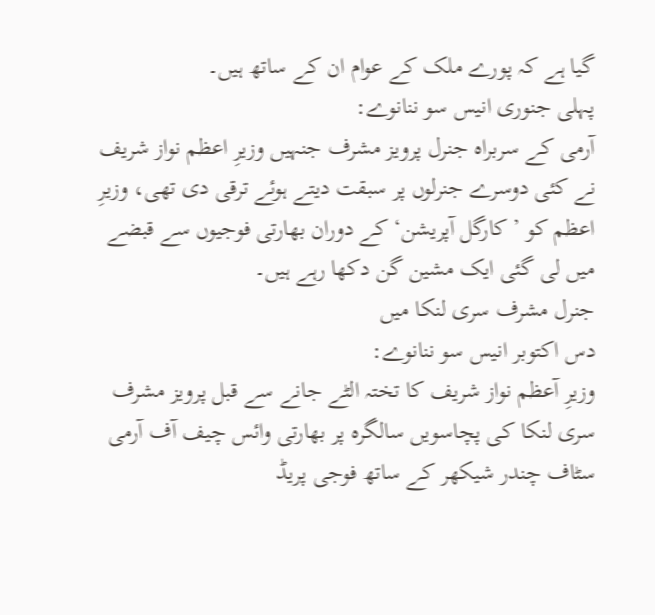گیا ہے کہ پورے ملک کے عوام ان کے ساتھ ہیں۔
پہلی جنوری انیس سو ننانوے:
آرمی کے سربراہ جنرل پرویز مشرف جنہیں وزیرِ اعظم نواز شریف نے کئی دوسرے جنرلوں پر سبقت دیتے ہوئے ترقی دی تھی، وزیرِ اعظم کو ’ کارگل آپریشن‘ کے دوران بھارتی فوجیوں سے قبضے میں لی گئی ایک مشین گن دکھا رہے ہیں۔
جنرل مشرف سری لنکا میں
دس اکتوبر انیس سو ننانوے:
وزیرِ آعظم نواز شریف کا تختہ الٹے جانے سے قبل پرویز مشرف سری لنکا کی پچاسویں سالگرہ پر بھارتی وائس چیف آف آرمی سٹاف چندر شیکھر کے ساتھ فوجی پریڈ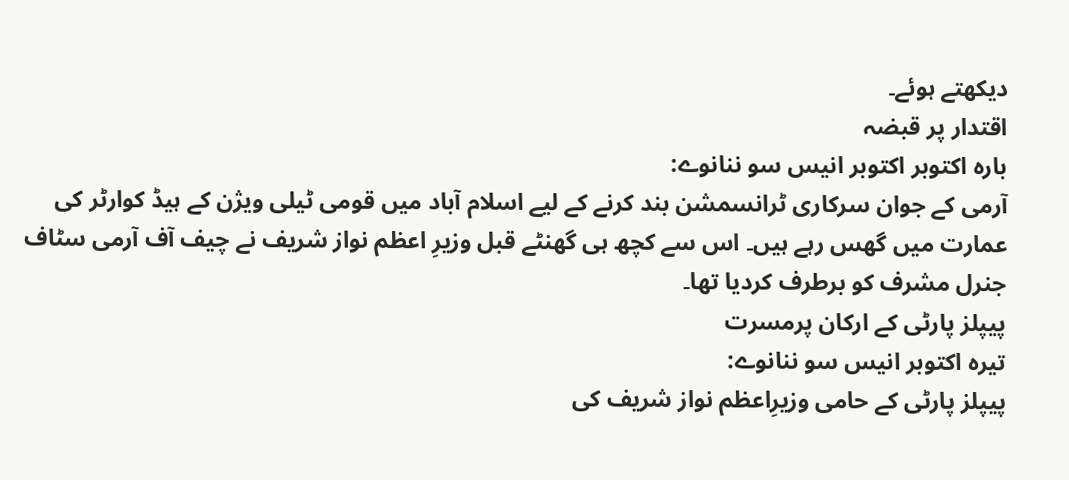دیکھتے ہوئے۔
اقتدار پر قبضہ
بارہ اکتوبر اکتوبر انیس سو ننانوے:
آرمی کے جوان سرکاری ٹرانسمشن بند کرنے کے لیے اسلام آباد میں قومی ٹیلی ویژن کے ہیڈ کوارٹر کی عمارت میں گھس رہے ہیں۔ اس سے کچھ ہی گھنٹے قبل وزیرِ اعظم نواز شریف نے چیف آف آرمی سٹاف جنرل مشرف کو برطرف کردیا تھا۔
پیپلز پارٹی کے ارکان پرمسرت
تیرہ اکتوبر انیس سو ننانوے:
پیپلز پارٹی کے حامی وزیرِاعظم نواز شریف کی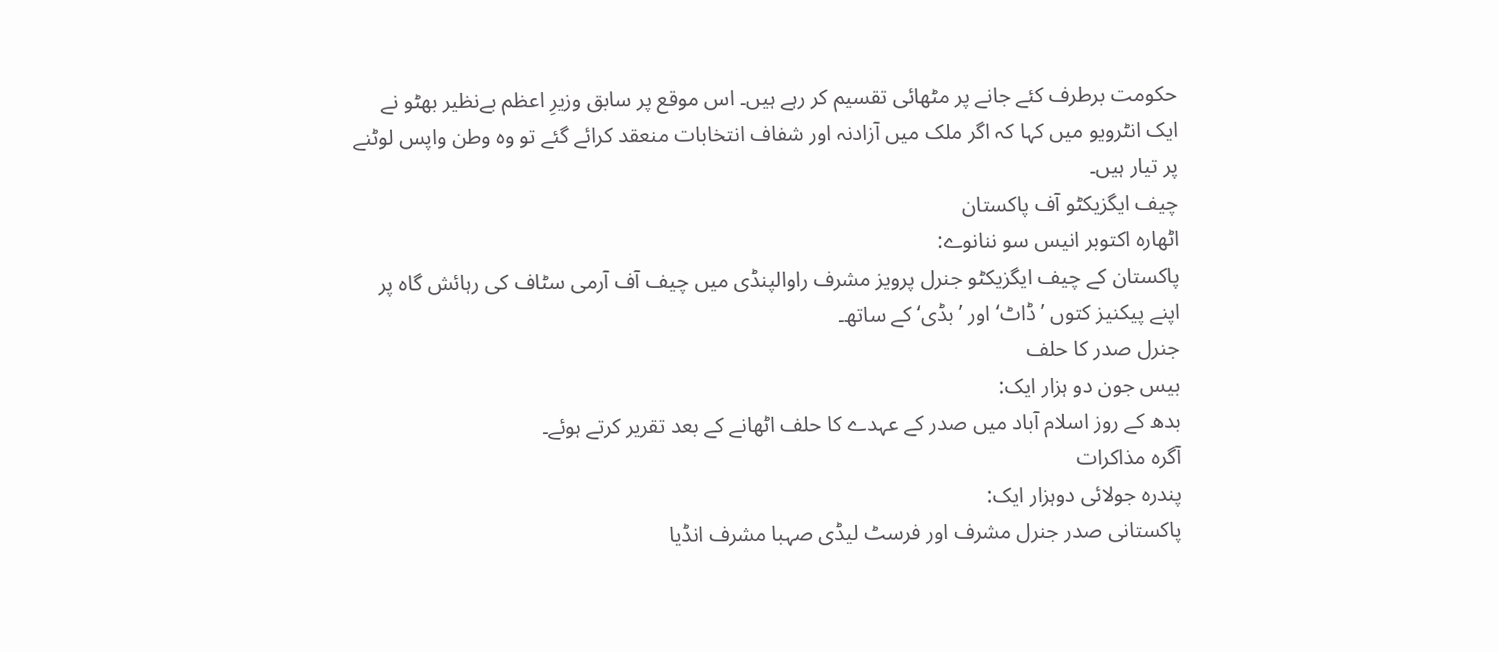حکومت برطرف کئے جانے پر مٹھائی تقسیم کر رہے ہیں۔ اس موقع پر سابق وزیرِ اعظم بےنظیر بھٹو نے ایک انٹرویو میں کہا کہ اگر ملک میں آزادنہ اور شفاف انتخابات منعقد کرائے گئے تو وہ وطن واپس لوٹنے پر تیار ہیں۔
چیف ایگزیکٹو آف پاکستان
اٹھارہ اکتوبر انیس سو ننانوے:
پاکستان کے چیف ایگزیکٹو جنرل پرویز مشرف راوالپنڈی میں چیف آف آرمی سٹاف کی رہائش گاہ پر اپنے پیکنیز کتوں ’ڈاٹ‘ اور ’بڈی‘ کے ساتھ۔
جنرل صدر کا حلف
بیس جون دو ہزار ایک:
بدھ کے روز اسلام آباد میں صدر کے عہدے کا حلف اٹھانے کے بعد تقریر کرتے ہوئے۔
آگرہ مذاکرات
پندرہ جولائی دوہزار ایک:
پاکستانی صدر جنرل مشرف اور فرسٹ لیڈی صہبا مشرف انڈیا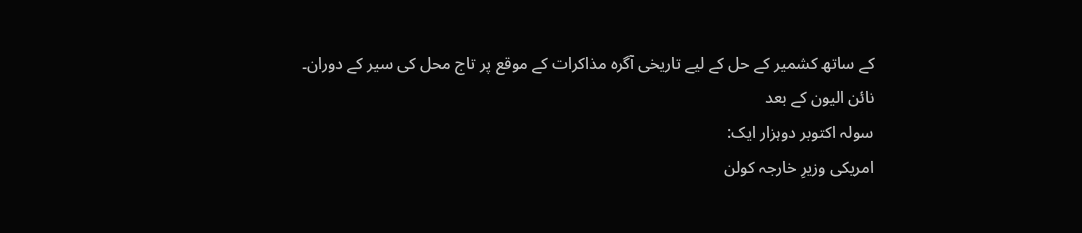کے ساتھ کشمیر کے حل کے لیے تاریخی آگرہ مذاکرات کے موقع پر تاج محل کی سیر کے دوران۔
نائن الیون کے بعد
سولہ اکتوبر دوہزار ایک:
امریکی وزیرِ خارجہ کولن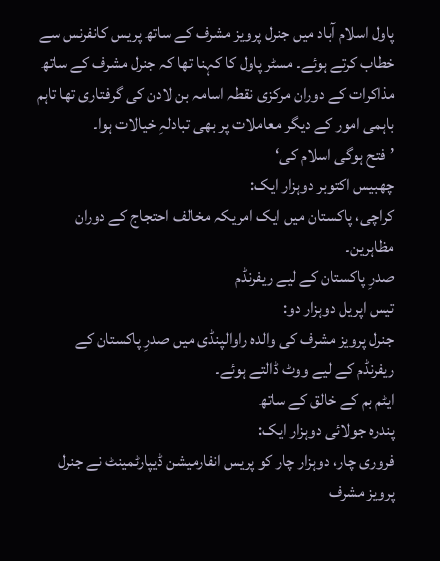پاول اسلام آباد میں جنرل پرویز مشرف کے ساتھ پریس کانفرنس سے خطاب کرتے ہوئے۔ مسٹر پاول کا کہنا تھا کہ جنرل مشرف کے ساتھ مذاکرات کے دوران مرکزی نقطہ اسامہ بن لادن کی گرفتاری تھا تاہم باہمی امور کے دیگر معاملات پر بھی تبادلہِ خیالات ہوا۔
’فتح ہوگی اسلام کی‘
چھبیس اکتوبر دوہزار ایک:
کراچی، پاکستان میں ایک امریکہ مخالف احتجاج کے دوران مظاہرین۔
صدرِ پاکستان کے لیے ریفرنڈم
تیس اپریل دوہزار دو:
جنرل پرویز مشرف کی والدہ راوالپنڈی میں صدرِ پاکستان کے ریفرنڈم کے لیے ووٹ ڈالتے ہوئے۔
ایٹم بم کے خالق کے ساتھ
پندرہ جولائی دوہزار ایک:
فروری چار، دوہزار چار کو پریس انفارمیشن ڈیپارٹمینٹ نے جنرل پرویز مشرف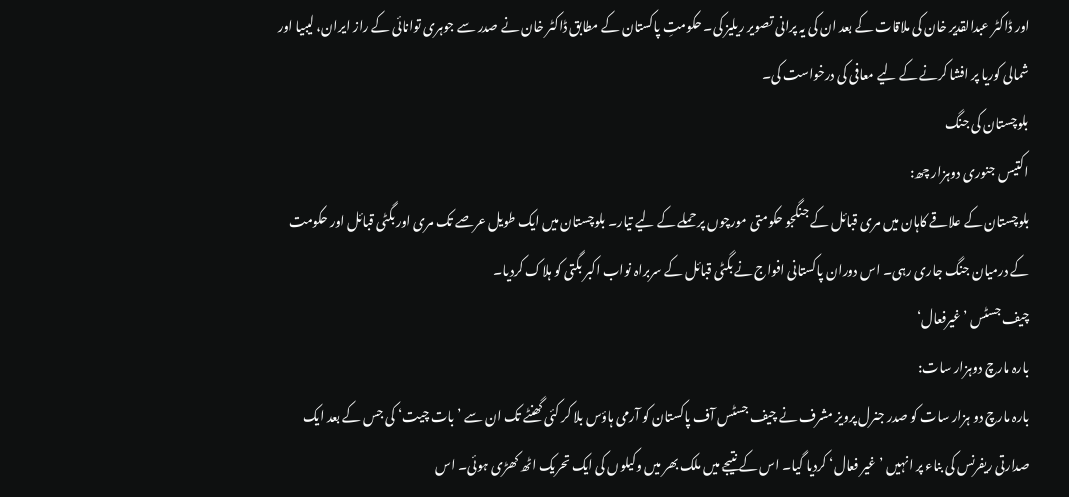اور ڈاکٹر عبدالقدیر خان کی ملاقات کے بعد ان کی یہ پرانی تصویر ریلیز کی۔ حکومتِ پاکستان کے مطابق ڈاکٹر خان نے صدر سے جوہری توانائی کے راز ایران، لیبیا اور شمالی کوریا پر افشا کرنے کے لیے معافی کی درخواست کی۔
بلوچستان کی جنگ
اکتیس جنوری دوہزار چھ:
بلوچستان کے علاقے کاہان میں مری قبائل کے جنگجو حکومتی مورچوں پر حملے کے لیے تیار۔ بلوچستان میں ایک طویل عرصے تک مری اور بگٹی قبائل اور حکومت کے درمیان جنگ جاری رہی۔ اس دوران پاکستانی افواج نے بگٹی قبائل کے سربراہ نواب اکبر بگتی کو ہلاک کردیا۔
چیف جسٹس ’غیرفعال‘
بارہ مارچ دوہزار سات:
بارہ مارچ دو ہزار سات کو صدر جنرل پرویز مشرف نے چیف جسٹس آف پاکستان کو آرمی ہاؤس بلا کر کئی گھنٹے تک ان سے ’بات چیت‘ کی جس کے بعد ایک صدارتی ریفرنس کی بناء پر انہیں ’غیر فعال‘ کردیا گیا۔ اس کے نتیجے میں ملک بھر میں وکیلوں کی ایک تحریک اٹھ کھڑی ہوئی۔ اس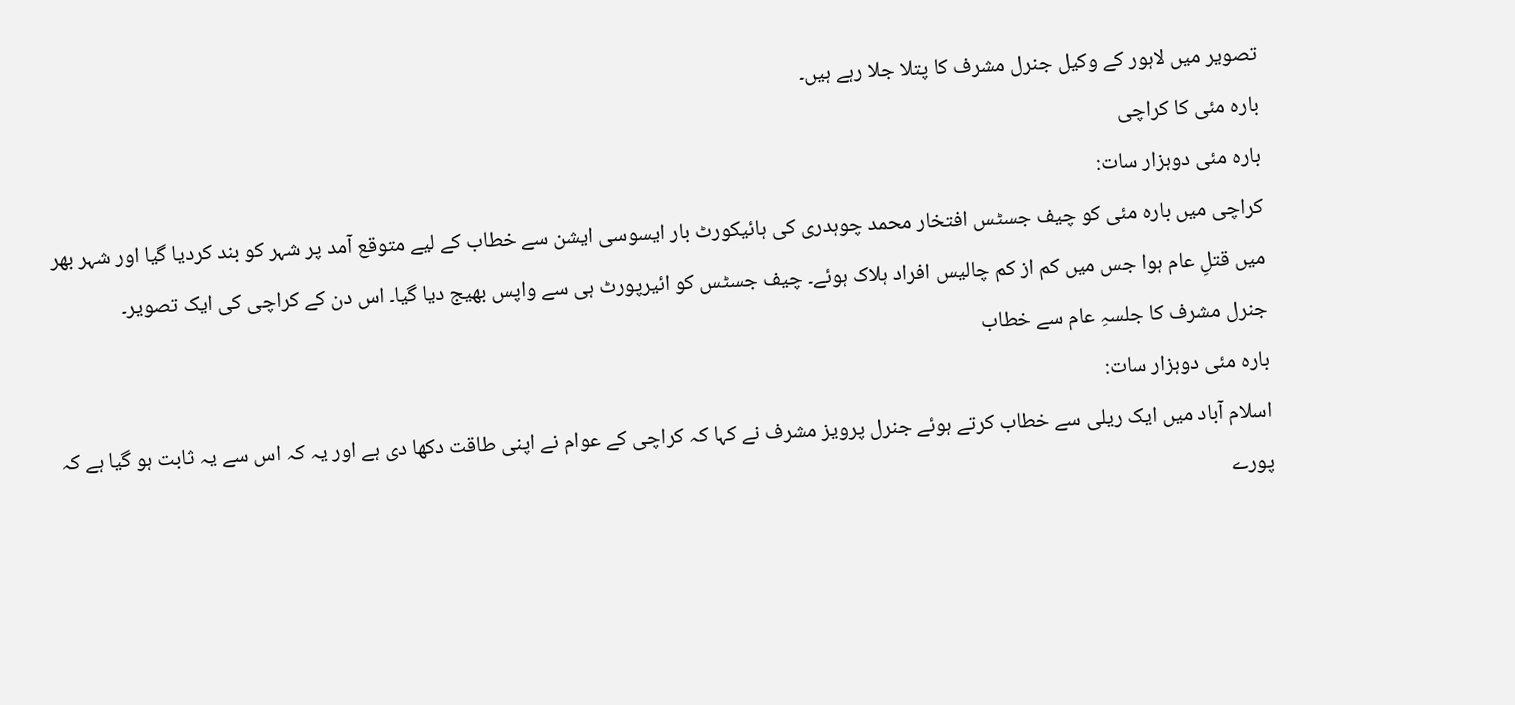تصویر میں لاہور کے وکیل جنرل مشرف کا پتلا جلا رہے ہیں۔
بارہ مئی کا کراچی
بارہ مئی دوہزار سات:
کراچی میں بارہ مئی کو چیف جسٹس افتخار محمد چوہدری کی ہائیکورٹ بار ایسوسی ایشن سے خطاب کے لیے متوقع آمد پر شہر کو بند کردیا گیا اور شہر بھر میں قتلِ عام ہوا جس میں کم از کم چالیس افراد ہلاک ہوئے۔ چیف جسٹس کو ائیرپورٹ ہی سے واپس بھیج دیا گیا۔ اس دن کے کراچی کی ایک تصویر۔
جنرل مشرف کا جلسہِ عام سے خطاب
بارہ مئی دوہزار سات:
اسلام آباد میں ایک ریلی سے خطاب کرتے ہوئے جنرل پرویز مشرف نے کہا کہ کراچی کے عوام نے اپنی طاقت دکھا دی ہے اور یہ کہ اس سے یہ ثابت ہو گیا ہے کہ پورے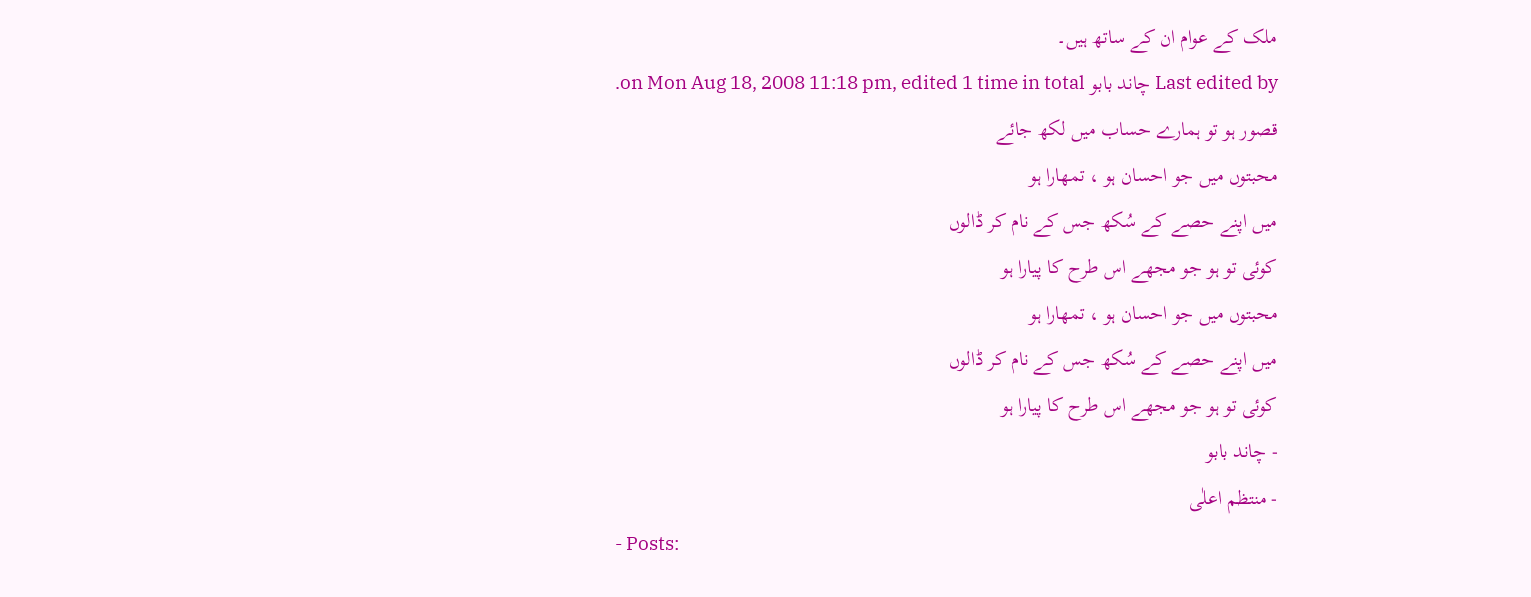ملک کے عوام ان کے ساتھ ہیں۔
Last edited by چاند بابو on Mon Aug 18, 2008 11:18 pm, edited 1 time in total.
قصور ہو تو ہمارے حساب میں لکھ جائے
محبتوں میں جو احسان ہو ، تمھارا ہو
میں اپنے حصے کے سُکھ جس کے نام کر ڈالوں
کوئی تو ہو جو مجھے اس طرح کا پیارا ہو
محبتوں میں جو احسان ہو ، تمھارا ہو
میں اپنے حصے کے سُکھ جس کے نام کر ڈالوں
کوئی تو ہو جو مجھے اس طرح کا پیارا ہو
- چاند بابو
- منتظم اعلٰی
- Posts: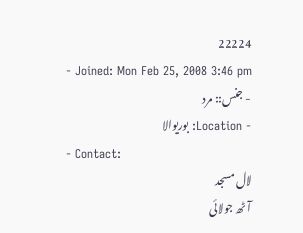22224
- Joined: Mon Feb 25, 2008 3:46 pm
- جنس:: مرد
- Location: بوریوالا
- Contact:
لال مسجد
آٹھ جولائی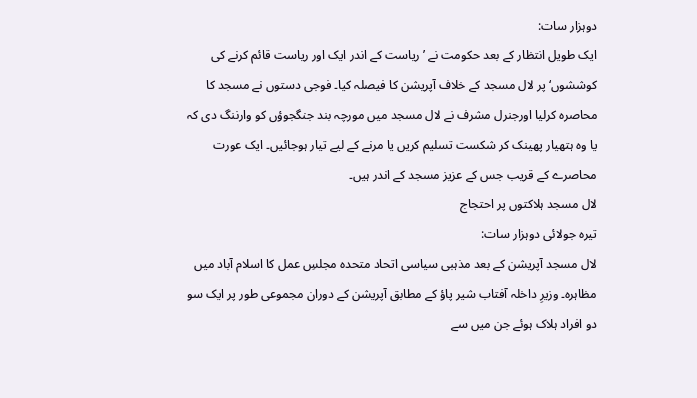دوہزار سات:
ایک طویل انتظار کے بعد حکومت نے ’ریاست کے اندر ایک اور ریاست قائم کرنے کی کوششوں‘ پر لال مسجد کے خلاف آپریشن کا فیصلہ کیا۔ فوجی دستوں نے مسجد کا محاصرہ کرلیا اورجنرل مشرف نے لال مسجد میں مورچہ بند جنگجوؤں کو وارننگ دی کہ یا وہ ہتھیار پھینک کر شکست تسلیم کریں یا مرنے کے لیے تیار ہوجائیں۔ ایک عورت محاصرے کے قریب جس کے عزیز مسجد کے اندر ہیں۔
لال مسجد ہلاکتوں پر احتجاج
تیرہ جولائی دوہزار سات:
لال مسجد آپریشن کے بعد مذہبی سیاسی اتحاد متحدہ مجلسِ عمل کا اسلام آباد میں مظاہرہ۔ وزیرِ داخلہ آفتاب شیر پاؤ کے مطابق آپریشن کے دوران مجموعی طور پر ایک سو دو افراد ہلاک ہوئے جن میں سے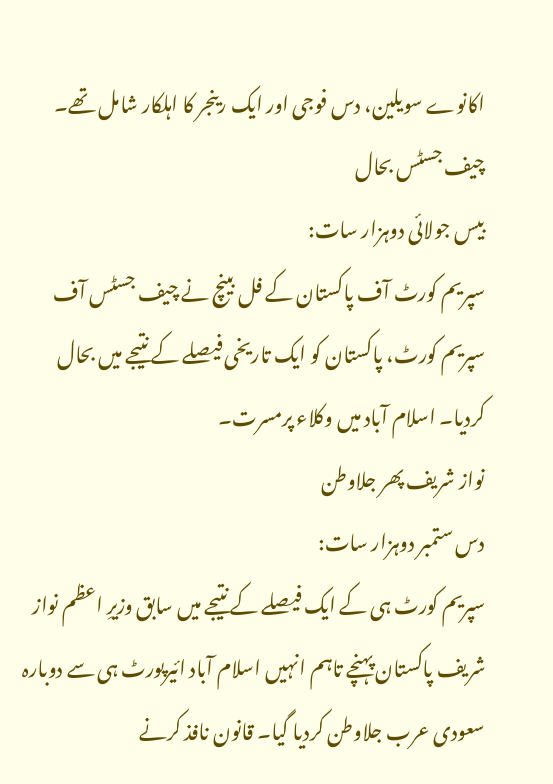اکانوے سویلین، دس فوجی اور ایک رینجر کا اہلکار شامل تھے۔
چیف جسٹس بحال
بیس جولائی دوہزار سات:
سپریم کورٹ آف پاکستان کے فل بینچ نے چیف جسٹس آف سپریم کورٹ، پاکستان کو ایک تاریخی فیصلے کے نتیجے میں بحال کردیا۔ اسلام آباد میں وکلاء پرمسرت۔
نواز شریف پھر جلاوطن
دس ستمبر دوہزار سات:
سپریم کورٹ ہی کے ایک فیصلے کے نتیجے میں سابق وزیرِ اعظم نواز شریف پاکستان پہنچے تاہم انہیں اسلام آباد ائیرپورٹ ہی سے دوبارہ سعودی عرب جلاوطن کردیا گیا۔ قانون نافذ کرنے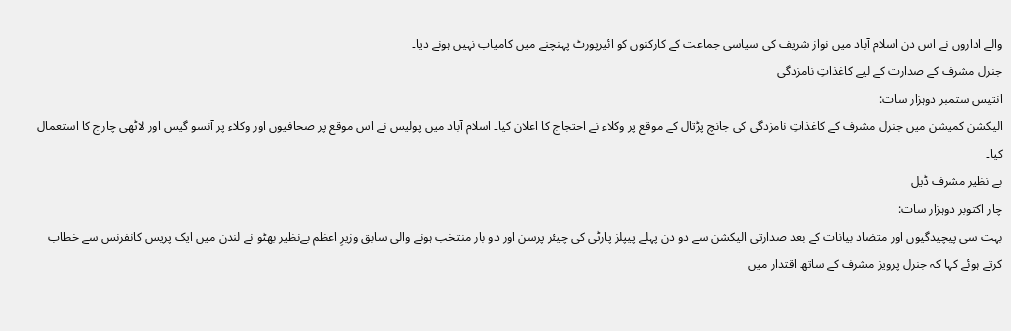والے اداروں نے اس دن اسلام آباد میں نواز شریف کی سیاسی جماعت کے کارکنوں کو ائیرپورٹ پہنچنے میں کامیاب نہیں ہونے دیا۔
جنرل مشرف کے صدارت کے لیے کاغذاتِ نامزدگی
انتیس ستمبر دوہزار سات:
الیکشن کمیشن میں جنرل مشرف کے کاغذاتِ نامزدگی کی جانچ پڑتال کے موقع پر وکلاء نے احتجاج کا اعلان کیا۔ اسلام آباد میں پولیس نے اس موقع پر صحافیوں اور وکلاء پر آنسو گیس اور لاٹھی چارج کا استعمال کیا۔
بے نظیر مشرف ڈیل
چار اکتوبر دوہزار سات:
بہت سی پیچیدگیوں اور متضاد بیانات کے بعد صدارتی الیکشن سے دو دن پہلے پیپلز پارٹی کی چیئر پرسن اور دو بار منتخب ہونے والی سابق وزیرِ اعظم بےنظیر بھٹو نے لندن میں ایک پریس کانفرنس سے خطاب کرتے ہوئے کہا کہ جنرل پرویز مشرف کے ساتھ اقتدار میں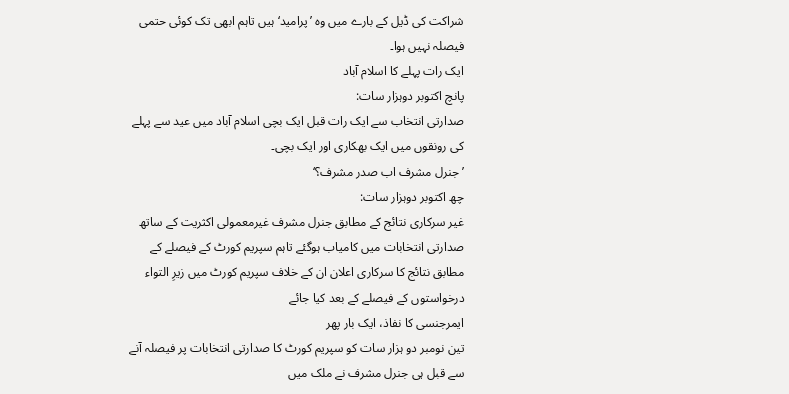شراکت کی ڈیل کے بارے میں وہ ’پرامید‘ ہیں تاہم ابھی تک کوئی حتمی فیصلہ نہیں ہوا۔
ایک رات پہلے کا اسلام آباد
پانچ اکتوبر دوہزار سات:
صدارتی انتخاب سے ایک رات قبل ایک بچی اسلام آباد میں عید سے پہلے کی رونقوں میں ایک بھکاری اور ایک بچی۔
’جنرل مشرف اب صدر مشرف؟‘
چھ اکتوبر دوہزار سات:
غیر سرکاری نتائج کے مطابق جنرل مشرف غیرمعمولی اکثریت کے ساتھ صدارتی انتخابات میں کامیاب ہوگئے تاہم سپریم کورٹ کے فیصلے کے مطابق نتائج کا سرکاری اعلان ان کے خلاف سپریم کورٹ میں زیرِ التواء درخواستوں کے فیصلے کے بعد کیا جائے
ایمرجنسی کا نفاذ، ایک بار پھر
تین نومبر دو ہزار سات کو سپریم کورٹ کا صدارتی انتخابات پر فیصلہ آنے سے قبل ہی جنرل مشرف نے ملک میں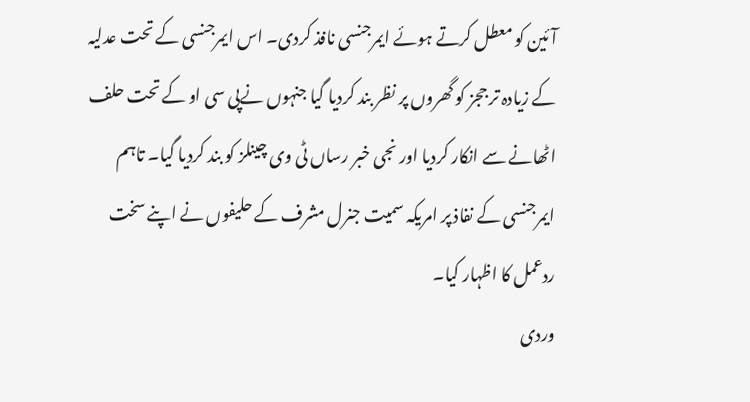آئین کو معطل کرتے ہوئے ایمرجنسی نافذ کردی۔ اس ایمرجنسی کے تحت عدلیہ کے زیادہ تر ججز کو گھروں پر نظر بند کردیا گیا جنہوں نےپی سی او کے تحت حلف اٹھانے سے انکار کردیا اور نجی خبر رساں ٹی وی چینلز کو بند کردیا گیا۔ تاہم ایمرجنسی کے نفاذ پر امریکہ سمیت جنرل مشرف کے حلیفوں نے اپنے سخت ردعمل کا اظہار کیا۔
وردی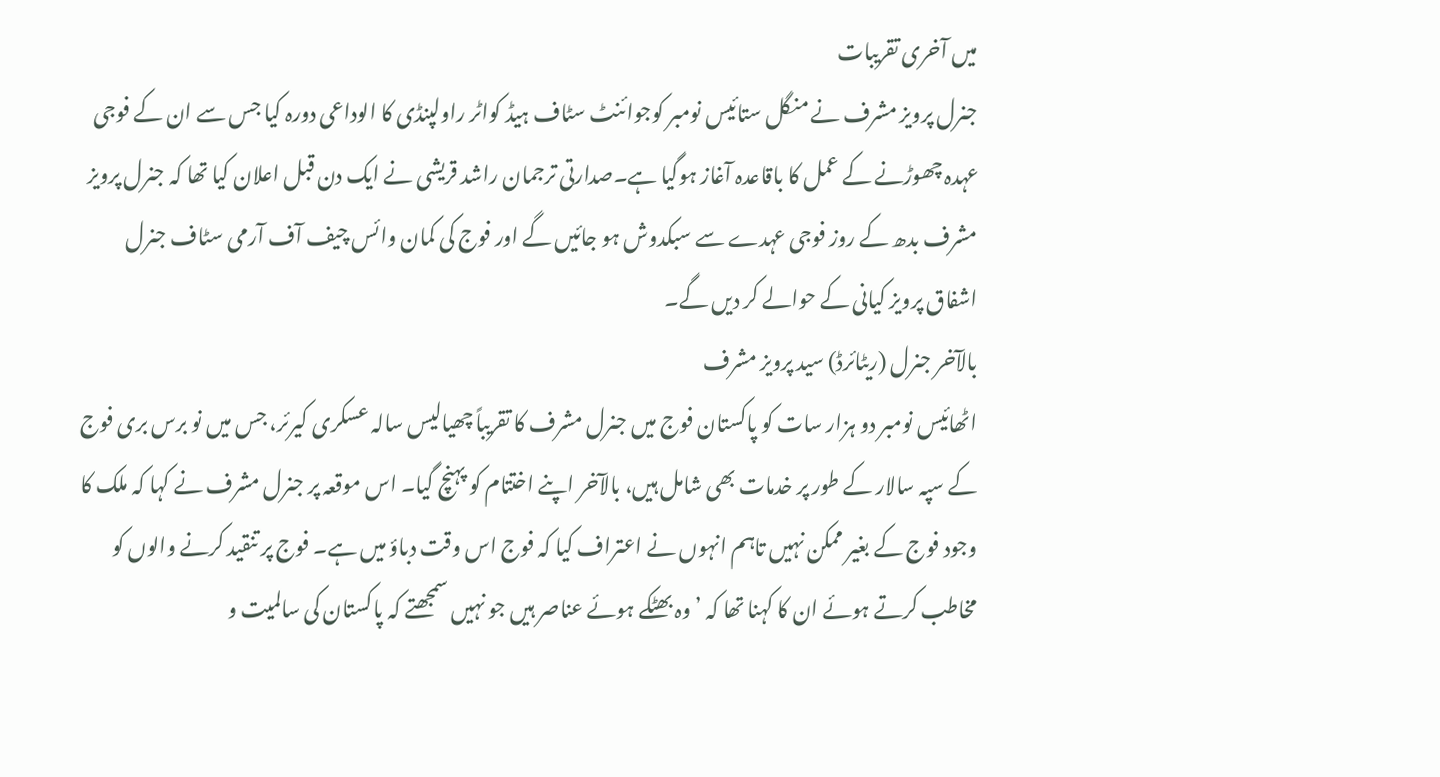میں آخری تقریبات
جنرل پرویز مشرف نے منگل ستائیس نومبر کوجوائنٹ سٹاف ہیڈ کواٹر راولپنڈی کا الوداعی دورہ کیا جس سے ان کے فوجی عہدہ چھوڑنے کے عمل کا باقاعدہ آغاز ہوگیا ہے۔صدارتی ترجمان راشد قریشی نے ایک دن قبل اعلان کیا تھا کہ جنرل پرویز مشرف بدھ کے روز فوجی عہدے سے سبکدوش ہو جائیں گے اور فوج کی کمان وائس چیف آف آرمی سٹاف جنرل اشفاق پرویز کیانی کے حوالے کر دیں گے۔
بالآخر جنرل (ریٹائرڈ) سید پرویز مشرف
اٹھائیس نومبر دو ہزار سات کو پاکستان فوج میں جنرل مشرف کا تقریباً چھیالیس سالہ عسکری کیرئر، جس میں نو برس بری فوج کے سپہ سالار کے طور پر خدمات بھی شامل ہیں، بالآخر اپنے اختتام کو پہنچ گیا۔ اس موقعہ پر جنرل مشرف نے کہا کہ ملک کا وجود فوج کے بغیر ممکن نہیں تاہم انہوں نے اعتراف کیا کہ فوج اس وقت دباؤ میں ہے۔ فوج پر تنقید کرنے والوں کو مخاطب کرتے ہوئے ان کا کہنا تھا کہ ’وہ بھٹکے ہوئے عناصر ہیں جو نہیں سمجھتے کہ پاکستان کی سالمیت و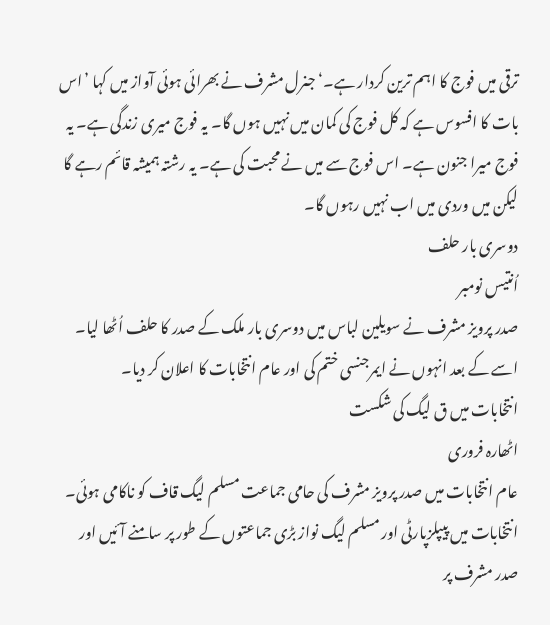ترقی میں فوج کا اہم ترین کردار ہے۔‘ جنرل مشرف نے بھرائی ہوئی آواز میں کہا ’اس بات کا افسوس ہے کہ کل فوج کی کمان میں نہیں ہوں گا۔ یہ فوج میری زندگی ہے۔ یہ فوج میرا جنون ہے۔ اس فوج سے میں نے محبت کی ہے۔ یہ رشتہ ہمیشہ قائم رہے گا لیکن میں وردی میں اب نہیں رہوں گا۔
دوسری بار حلف
اُنتیس نومبر
صدر پرویز مشرف نے سویلین لباس میں دوسری بار ملک کے صدر کا حلف اُٹھا لیا۔ اسے کے بعد انہوں نے ایمرجنسی ختم کی اور عام انتخابات کا اعلان کر دیا۔
انتخابات میں ق لیگ کی شکست
اٹھارہ فروری
عام انتخابات میں صدر پرویز مشرف کی حامی جماعت مسلم لیگ قاف کو ناکامی ہوئی۔ انتخابات میں پیپلزپارٹی اور مسلم لیگ نواز بڑی جماعتوں کے طور پر سامنے آئیں اور صدر مشرف پر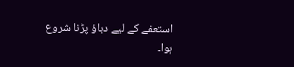استعفے کے لیے دباؤ پڑنا شروع ہوا۔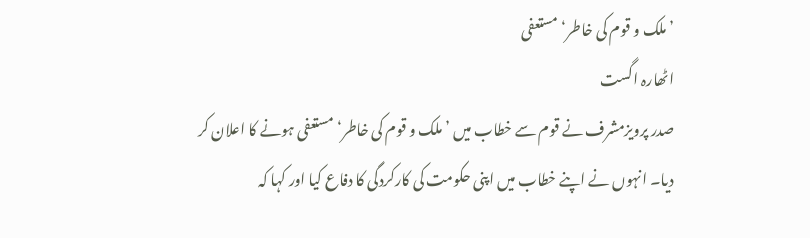’ملک و قوم کی خاطر‘ مستعفی
اٹھارہ اگست
صدر پرویزمشرف نے قوم سے خطاب میں ’ملک و قوم کی خاطر‘ مستعفی ہونے کا اعلان کر دیا۔ انہوں نے اپنے خطاب میں اپنی حکومت کی کارکردگی کا دفاع کیا اور کہا کہ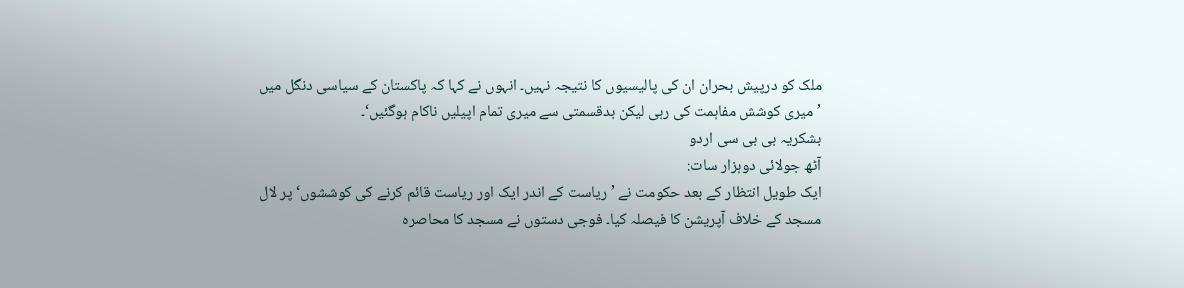ملک کو درپیش بحران ان کی پالیسیوں کا نتیجہ نہیں۔ انہوں نے کہا کہ پاکستان کے سیاسی دنگل میں ’میری کوشش مفاہمت کی رہی لیکن بدقسمتی سے میری تمام اپیلیں ناکام ہوگئیں‘۔
بشکریہ بی بی سی اردو
آٹھ جولائی دوہزار سات:
ایک طویل انتظار کے بعد حکومت نے ’ریاست کے اندر ایک اور ریاست قائم کرنے کی کوششوں‘ پر لال مسجد کے خلاف آپریشن کا فیصلہ کیا۔ فوجی دستوں نے مسجد کا محاصرہ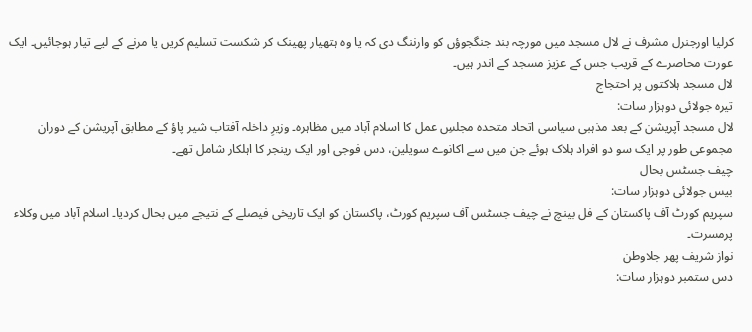کرلیا اورجنرل مشرف نے لال مسجد میں مورچہ بند جنگجوؤں کو وارننگ دی کہ یا وہ ہتھیار پھینک کر شکست تسلیم کریں یا مرنے کے لیے تیار ہوجائیں۔ ایک عورت محاصرے کے قریب جس کے عزیز مسجد کے اندر ہیں۔
لال مسجد ہلاکتوں پر احتجاج
تیرہ جولائی دوہزار سات:
لال مسجد آپریشن کے بعد مذہبی سیاسی اتحاد متحدہ مجلسِ عمل کا اسلام آباد میں مظاہرہ۔ وزیرِ داخلہ آفتاب شیر پاؤ کے مطابق آپریشن کے دوران مجموعی طور پر ایک سو دو افراد ہلاک ہوئے جن میں سے اکانوے سویلین، دس فوجی اور ایک رینجر کا اہلکار شامل تھے۔
چیف جسٹس بحال
بیس جولائی دوہزار سات:
سپریم کورٹ آف پاکستان کے فل بینچ نے چیف جسٹس آف سپریم کورٹ، پاکستان کو ایک تاریخی فیصلے کے نتیجے میں بحال کردیا۔ اسلام آباد میں وکلاء پرمسرت۔
نواز شریف پھر جلاوطن
دس ستمبر دوہزار سات: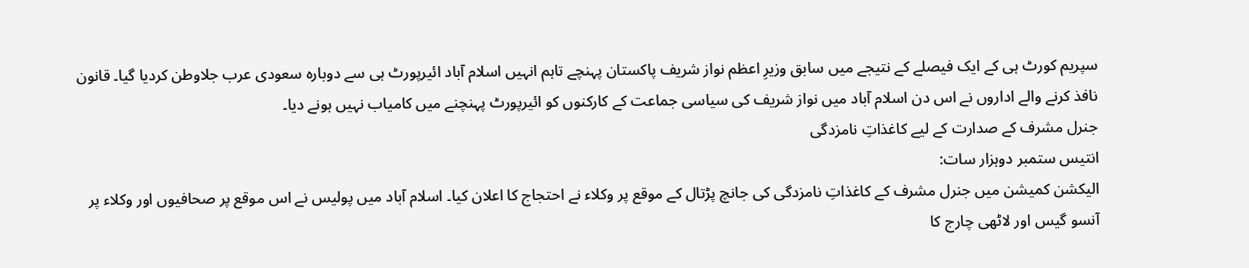سپریم کورٹ ہی کے ایک فیصلے کے نتیجے میں سابق وزیرِ اعظم نواز شریف پاکستان پہنچے تاہم انہیں اسلام آباد ائیرپورٹ ہی سے دوبارہ سعودی عرب جلاوطن کردیا گیا۔ قانون نافذ کرنے والے اداروں نے اس دن اسلام آباد میں نواز شریف کی سیاسی جماعت کے کارکنوں کو ائیرپورٹ پہنچنے میں کامیاب نہیں ہونے دیا۔
جنرل مشرف کے صدارت کے لیے کاغذاتِ نامزدگی
انتیس ستمبر دوہزار سات:
الیکشن کمیشن میں جنرل مشرف کے کاغذاتِ نامزدگی کی جانچ پڑتال کے موقع پر وکلاء نے احتجاج کا اعلان کیا۔ اسلام آباد میں پولیس نے اس موقع پر صحافیوں اور وکلاء پر آنسو گیس اور لاٹھی چارج کا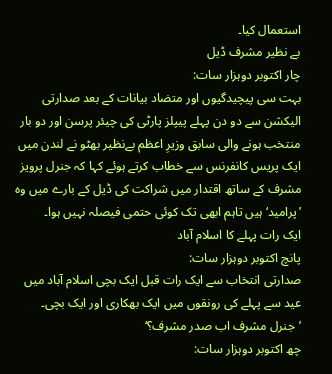استعمال کیا۔
بے نظیر مشرف ڈیل
چار اکتوبر دوہزار سات:
بہت سی پیچیدگیوں اور متضاد بیانات کے بعد صدارتی الیکشن سے دو دن پہلے پیپلز پارٹی کی چیئر پرسن اور دو بار منتخب ہونے والی سابق وزیرِ اعظم بےنظیر بھٹو نے لندن میں ایک پریس کانفرنس سے خطاب کرتے ہوئے کہا کہ جنرل پرویز مشرف کے ساتھ اقتدار میں شراکت کی ڈیل کے بارے میں وہ ’پرامید‘ ہیں تاہم ابھی تک کوئی حتمی فیصلہ نہیں ہوا۔
ایک رات پہلے کا اسلام آباد
پانچ اکتوبر دوہزار سات:
صدارتی انتخاب سے ایک رات قبل ایک بچی اسلام آباد میں عید سے پہلے کی رونقوں میں ایک بھکاری اور ایک بچی۔
’جنرل مشرف اب صدر مشرف؟‘
چھ اکتوبر دوہزار سات: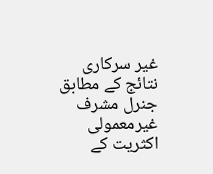غیر سرکاری نتائج کے مطابق جنرل مشرف غیرمعمولی اکثریت کے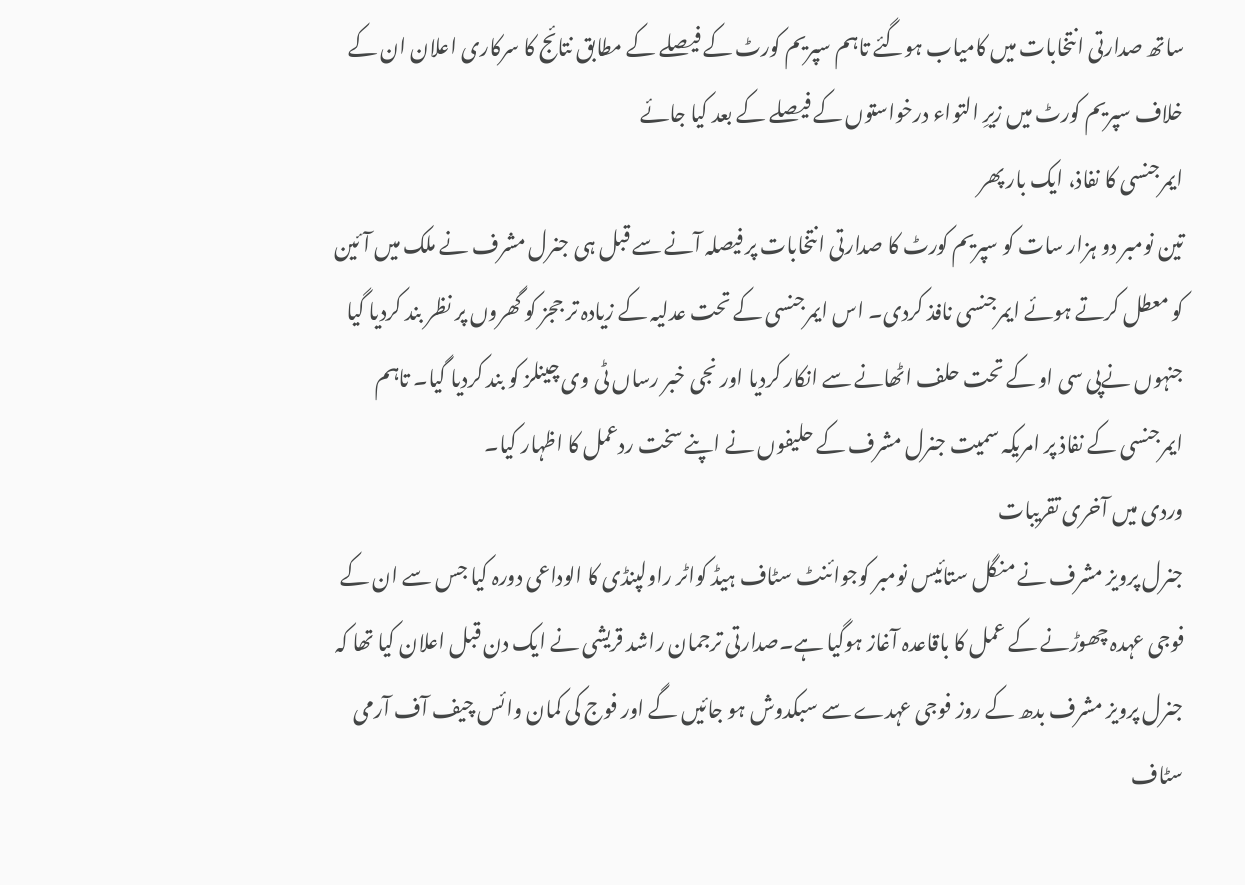ساتھ صدارتی انتخابات میں کامیاب ہوگئے تاہم سپریم کورٹ کے فیصلے کے مطابق نتائج کا سرکاری اعلان ان کے خلاف سپریم کورٹ میں زیرِ التواء درخواستوں کے فیصلے کے بعد کیا جائے
ایمرجنسی کا نفاذ، ایک بار پھر
تین نومبر دو ہزار سات کو سپریم کورٹ کا صدارتی انتخابات پر فیصلہ آنے سے قبل ہی جنرل مشرف نے ملک میں آئین کو معطل کرتے ہوئے ایمرجنسی نافذ کردی۔ اس ایمرجنسی کے تحت عدلیہ کے زیادہ تر ججز کو گھروں پر نظر بند کردیا گیا جنہوں نےپی سی او کے تحت حلف اٹھانے سے انکار کردیا اور نجی خبر رساں ٹی وی چینلز کو بند کردیا گیا۔ تاہم ایمرجنسی کے نفاذ پر امریکہ سمیت جنرل مشرف کے حلیفوں نے اپنے سخت ردعمل کا اظہار کیا۔
وردی میں آخری تقریبات
جنرل پرویز مشرف نے منگل ستائیس نومبر کوجوائنٹ سٹاف ہیڈ کواٹر راولپنڈی کا الوداعی دورہ کیا جس سے ان کے فوجی عہدہ چھوڑنے کے عمل کا باقاعدہ آغاز ہوگیا ہے۔صدارتی ترجمان راشد قریشی نے ایک دن قبل اعلان کیا تھا کہ جنرل پرویز مشرف بدھ کے روز فوجی عہدے سے سبکدوش ہو جائیں گے اور فوج کی کمان وائس چیف آف آرمی سٹاف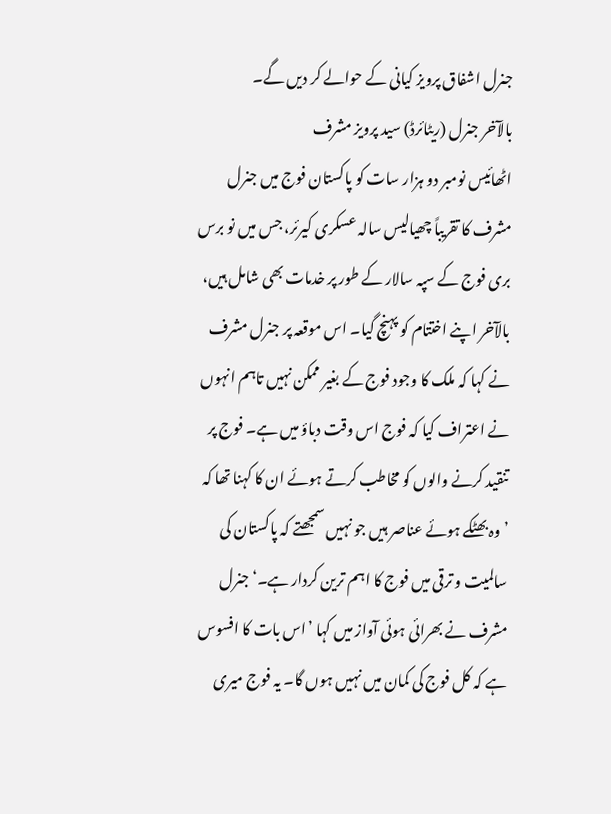جنرل اشفاق پرویز کیانی کے حوالے کر دیں گے۔
بالآخر جنرل (ریٹائرڈ) سید پرویز مشرف
اٹھائیس نومبر دو ہزار سات کو پاکستان فوج میں جنرل مشرف کا تقریباً چھیالیس سالہ عسکری کیرئر، جس میں نو برس بری فوج کے سپہ سالار کے طور پر خدمات بھی شامل ہیں، بالآخر اپنے اختتام کو پہنچ گیا۔ اس موقعہ پر جنرل مشرف نے کہا کہ ملک کا وجود فوج کے بغیر ممکن نہیں تاہم انہوں نے اعتراف کیا کہ فوج اس وقت دباؤ میں ہے۔ فوج پر تنقید کرنے والوں کو مخاطب کرتے ہوئے ان کا کہنا تھا کہ ’وہ بھٹکے ہوئے عناصر ہیں جو نہیں سمجھتے کہ پاکستان کی سالمیت و ترقی میں فوج کا اہم ترین کردار ہے۔‘ جنرل مشرف نے بھرائی ہوئی آواز میں کہا ’اس بات کا افسوس ہے کہ کل فوج کی کمان میں نہیں ہوں گا۔ یہ فوج میری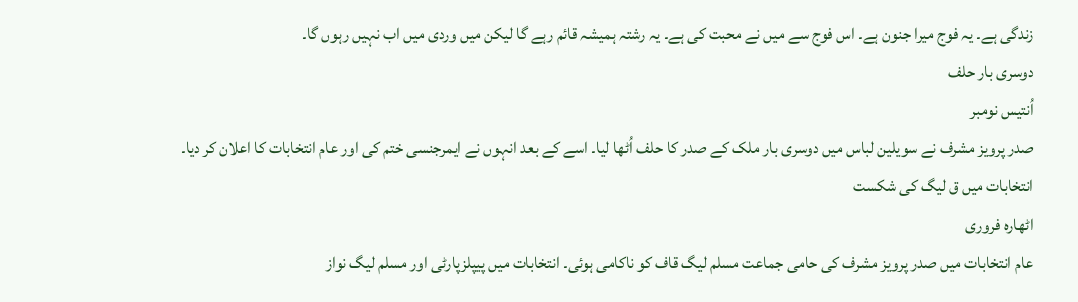زندگی ہے۔ یہ فوج میرا جنون ہے۔ اس فوج سے میں نے محبت کی ہے۔ یہ رشتہ ہمیشہ قائم رہے گا لیکن میں وردی میں اب نہیں رہوں گا۔
دوسری بار حلف
اُنتیس نومبر
صدر پرویز مشرف نے سویلین لباس میں دوسری بار ملک کے صدر کا حلف اُٹھا لیا۔ اسے کے بعد انہوں نے ایمرجنسی ختم کی اور عام انتخابات کا اعلان کر دیا۔
انتخابات میں ق لیگ کی شکست
اٹھارہ فروری
عام انتخابات میں صدر پرویز مشرف کی حامی جماعت مسلم لیگ قاف کو ناکامی ہوئی۔ انتخابات میں پیپلزپارٹی اور مسلم لیگ نواز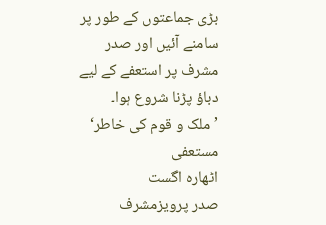بڑی جماعتوں کے طور پر سامنے آئیں اور صدر مشرف پر استعفے کے لیے دباؤ پڑنا شروع ہوا۔
’ملک و قوم کی خاطر‘ مستعفی
اٹھارہ اگست
صدر پرویزمشرف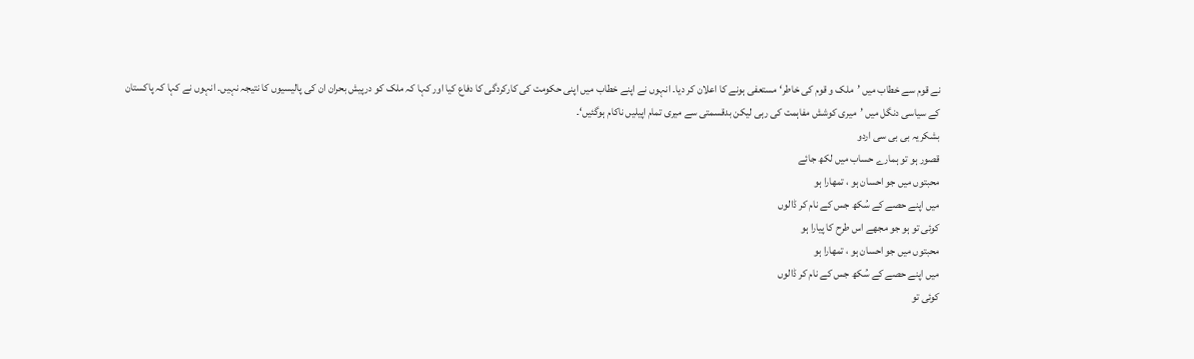نے قوم سے خطاب میں ’ملک و قوم کی خاطر‘ مستعفی ہونے کا اعلان کر دیا۔ انہوں نے اپنے خطاب میں اپنی حکومت کی کارکردگی کا دفاع کیا اور کہا کہ ملک کو درپیش بحران ان کی پالیسیوں کا نتیجہ نہیں۔ انہوں نے کہا کہ پاکستان کے سیاسی دنگل میں ’میری کوشش مفاہمت کی رہی لیکن بدقسمتی سے میری تمام اپیلیں ناکام ہوگئیں‘۔
بشکریہ بی بی سی اردو
قصور ہو تو ہمارے حساب میں لکھ جائے
محبتوں میں جو احسان ہو ، تمھارا ہو
میں اپنے حصے کے سُکھ جس کے نام کر ڈالوں
کوئی تو ہو جو مجھے اس طرح کا پیارا ہو
محبتوں میں جو احسان ہو ، تمھارا ہو
میں اپنے حصے کے سُکھ جس کے نام کر ڈالوں
کوئی تو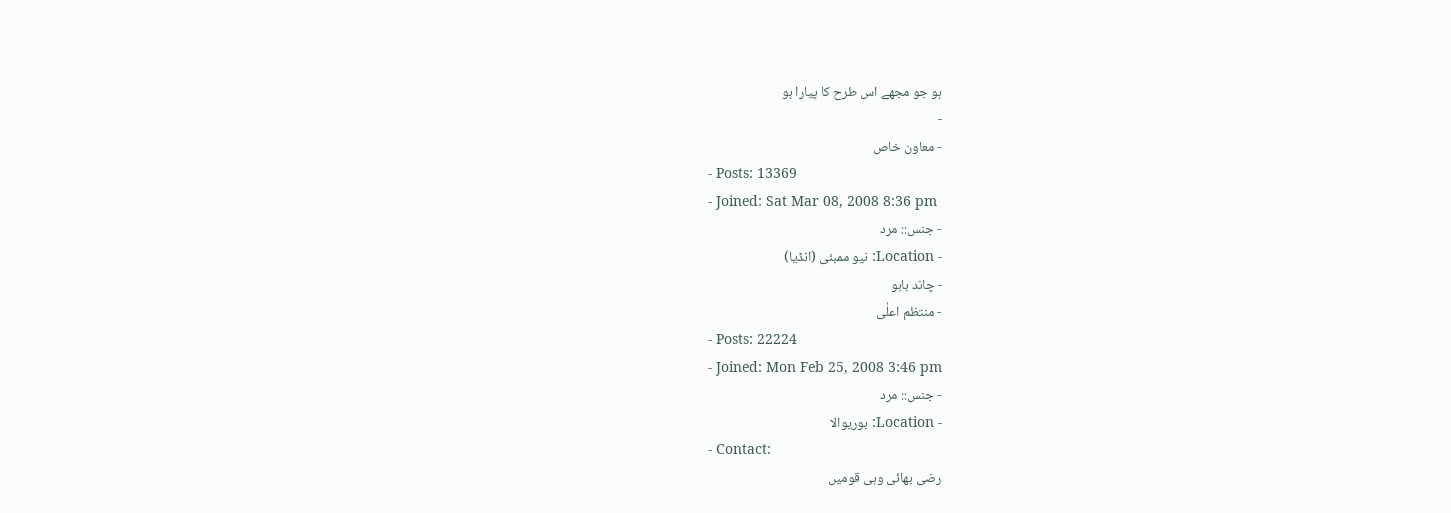ہو جو مجھے اس طرح کا پیارا ہو
-
- معاون خاص
- Posts: 13369
- Joined: Sat Mar 08, 2008 8:36 pm
- جنس:: مرد
- Location: نیو ممبئی (انڈیا)
- چاند بابو
- منتظم اعلٰی
- Posts: 22224
- Joined: Mon Feb 25, 2008 3:46 pm
- جنس:: مرد
- Location: بوریوالا
- Contact:
رضی بھائی وہی قومیں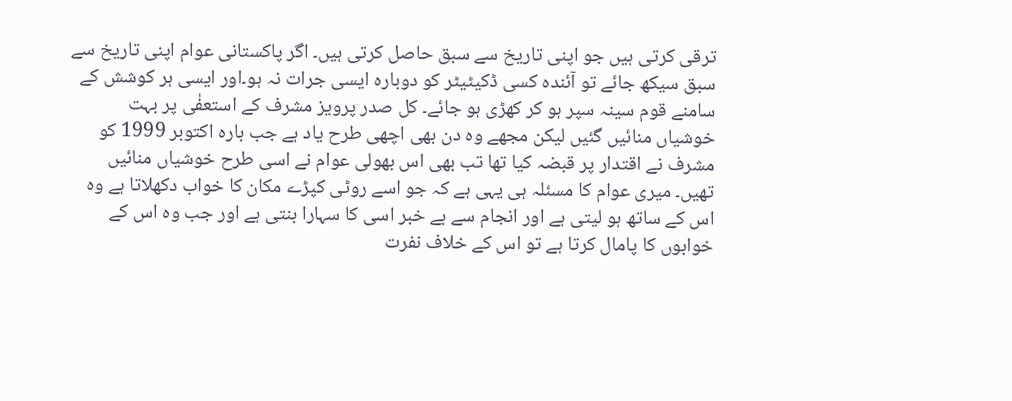ترقی کرتی ہیں جو اپنی تاریخ سے سبق حاصل کرتی ہیں۔ اگر پاکستانی عوام اپنی تاریخ سے سبق سیکھ جائے تو آئندہ کسی ڈکیٹیٹر کو دوبارہ ایسی جرات نہ ہو۔اور ایسی ہر کوشش کے سامنے قوم سینہ سپر ہو کر کھڑی ہو جائے۔ کل صدر پرویز مشرف کے استعفٰی پر بہت خوشیاں منائیں گئیں لیکن مجھے وہ دن بھی اچھی طرح یاد ہے جب بارہ اکتوبر 1999 کو مشرف نے اقتدار پر قبضہ کیا تھا تب بھی اس بھولی عوام نے اسی طرح خوشیاں منائیں تھیں۔ میری عوام کا مسئلہ ہی یہی ہے کہ جو اسے روٹی کپڑے مکان کا خواب دکھلاتا ہے وہ اس کے ساتھ ہو لیتی ہے اور انجام سے بے خبر اسی کا سہارا بنتی ہے اور جب وہ اس کے خوابوں کا پامال کرتا ہے تو اس کے خلاف نفرت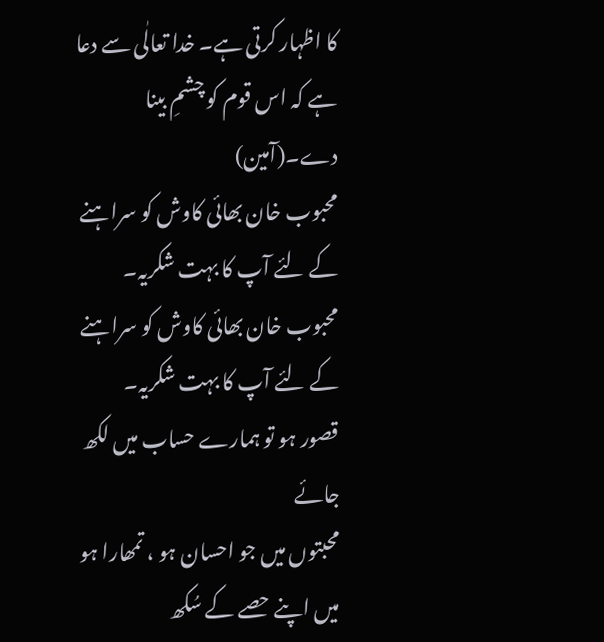کا اظہار کرتی ہے۔ خدا تعالٰی سے دعا ہے کہ اس قوم کو چشمِ بینا دے۔(آمین)
محبوب خان بھائی کاوش کو سراہنے کے لئے آپ کا بہت شکریہ۔
محبوب خان بھائی کاوش کو سراہنے کے لئے آپ کا بہت شکریہ۔
قصور ہو تو ہمارے حساب میں لکھ جائے
محبتوں میں جو احسان ہو ، تمھارا ہو
میں اپنے حصے کے سُکھ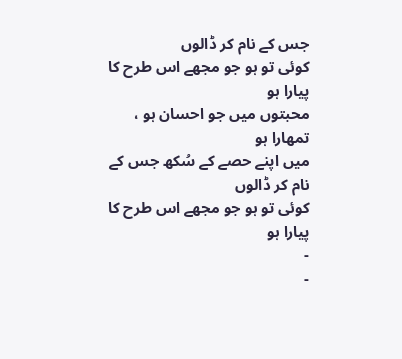جس کے نام کر ڈالوں
کوئی تو ہو جو مجھے اس طرح کا پیارا ہو
محبتوں میں جو احسان ہو ، تمھارا ہو
میں اپنے حصے کے سُکھ جس کے نام کر ڈالوں
کوئی تو ہو جو مجھے اس طرح کا پیارا ہو
-
-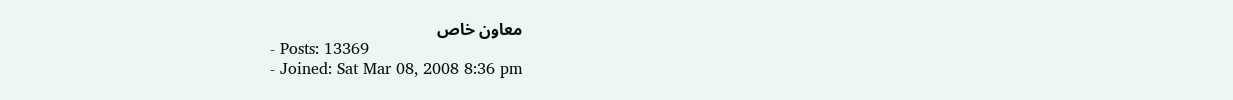معاون خاص
- Posts: 13369
- Joined: Sat Mar 08, 2008 8:36 pm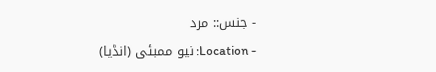- جنس:: مرد
- Location: نیو ممبئی (انڈیا)